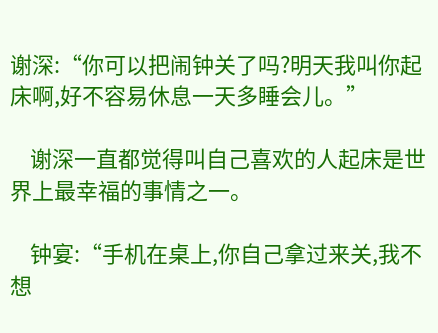谢深:“你可以把闹钟关了吗?明天我叫你起床啊,好不容易休息一天多睡会儿。”

    谢深一直都觉得叫自己喜欢的人起床是世界上最幸福的事情之一。

    钟宴:“手机在桌上,你自己拿过来关,我不想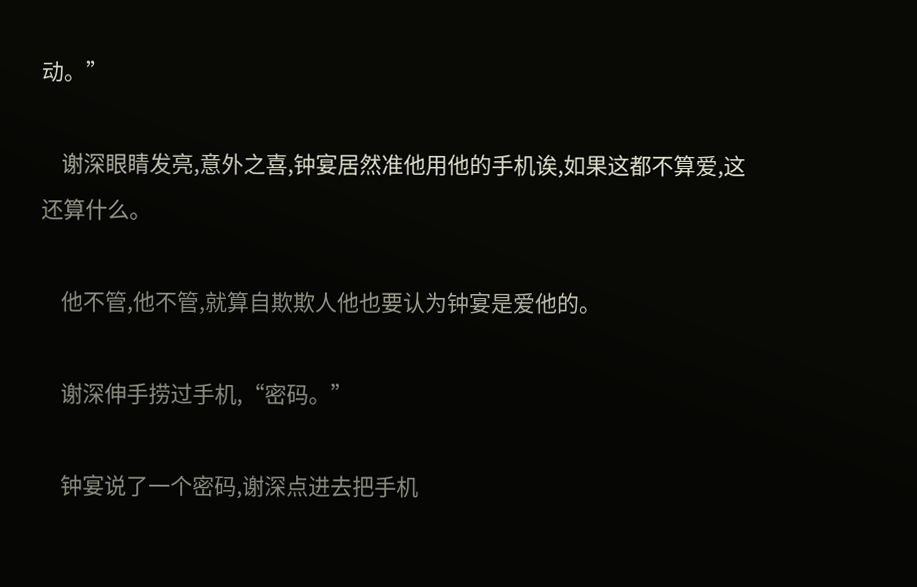动。”

    谢深眼睛发亮,意外之喜,钟宴居然准他用他的手机诶,如果这都不算爱,这还算什么。

    他不管,他不管,就算自欺欺人他也要认为钟宴是爱他的。

    谢深伸手捞过手机,“密码。”

    钟宴说了一个密码,谢深点进去把手机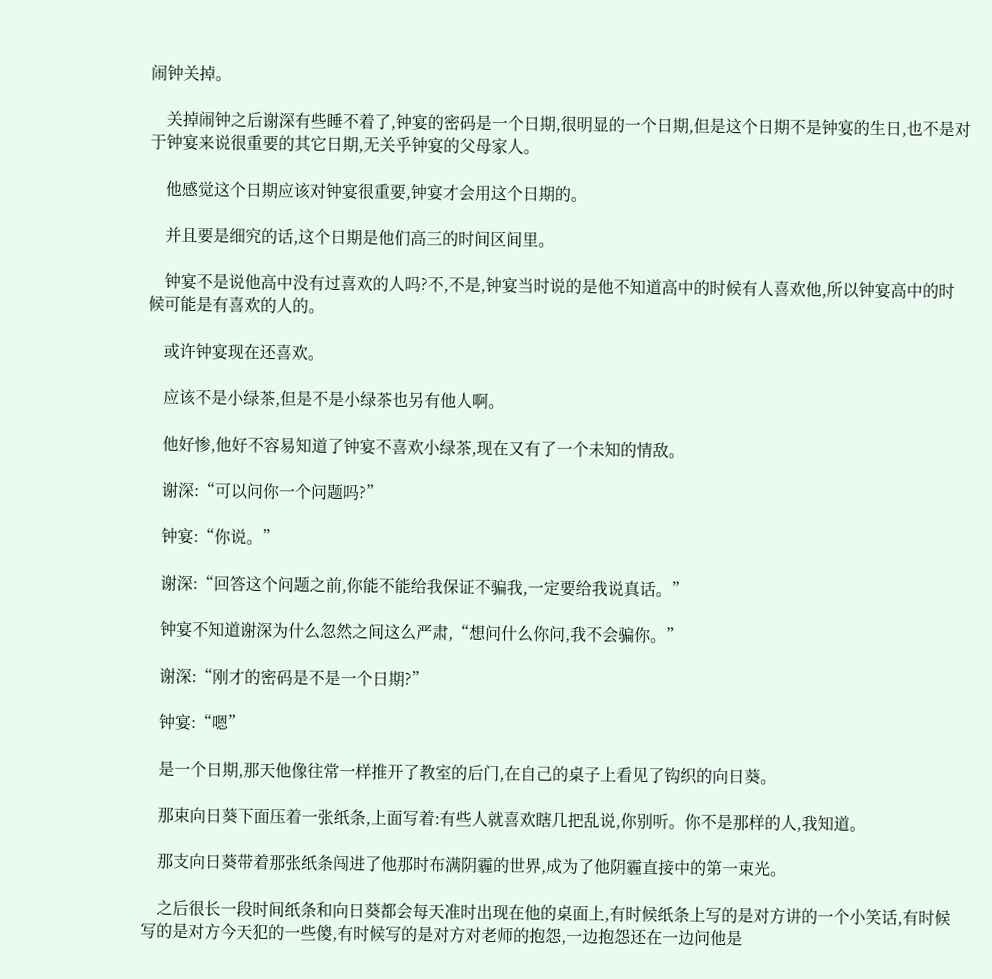闹钟关掉。

    关掉闹钟之后谢深有些睡不着了,钟宴的密码是一个日期,很明显的一个日期,但是这个日期不是钟宴的生日,也不是对于钟宴来说很重要的其它日期,无关乎钟宴的父母家人。

    他感觉这个日期应该对钟宴很重要,钟宴才会用这个日期的。

    并且要是细究的话,这个日期是他们高三的时间区间里。

    钟宴不是说他高中没有过喜欢的人吗?不,不是,钟宴当时说的是他不知道高中的时候有人喜欢他,所以钟宴高中的时候可能是有喜欢的人的。

    或许钟宴现在还喜欢。

    应该不是小绿茶,但是不是小绿茶也另有他人啊。

    他好惨,他好不容易知道了钟宴不喜欢小绿茶,现在又有了一个未知的情敌。

    谢深:“可以问你一个问题吗?”

    钟宴:“你说。”

    谢深:“回答这个问题之前,你能不能给我保证不骗我,一定要给我说真话。”

    钟宴不知道谢深为什么忽然之间这么严肃,“想问什么你问,我不会骗你。”

    谢深:“刚才的密码是不是一个日期?”

    钟宴:“嗯”

    是一个日期,那天他像往常一样推开了教室的后门,在自己的桌子上看见了钩织的向日葵。

    那束向日葵下面压着一张纸条,上面写着:有些人就喜欢瞎几把乱说,你别听。你不是那样的人,我知道。

    那支向日葵带着那张纸条闯进了他那时布满阴霾的世界,成为了他阴霾直接中的第一束光。

    之后很长一段时间纸条和向日葵都会每天准时出现在他的桌面上,有时候纸条上写的是对方讲的一个小笑话,有时候写的是对方今天犯的一些傻,有时候写的是对方对老师的抱怨,一边抱怨还在一边问他是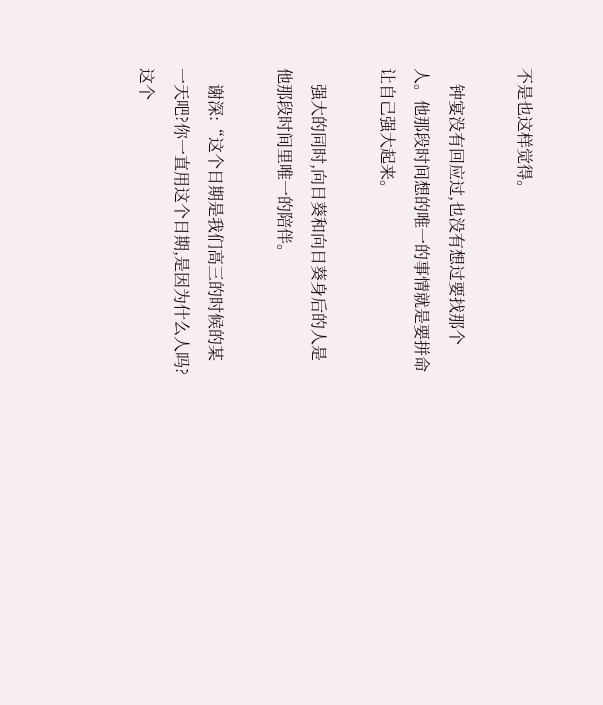不是也这样觉得。

    钟宴没有回应过,也没有想过要找那个人。他那段时间想的唯一的事情就是要拼命让自己强大起来。

    强大的同时,向日葵和向日葵身后的人是他那段时间里唯一的陪伴。

    谢深:“这个日期是我们高三的时候的某一天吧?你一直用这个日期,是因为什么人吗?这个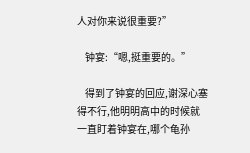人对你来说很重要?”

    钟宴:“嗯,挺重要的。”

    得到了钟宴的回应,谢深心塞得不行,他明明高中的时候就一直盯着钟宴在,哪个龟孙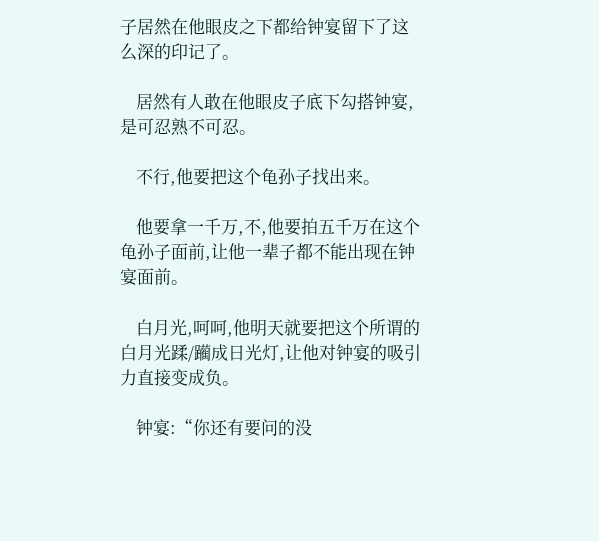子居然在他眼皮之下都给钟宴留下了这么深的印记了。

    居然有人敢在他眼皮子底下勾搭钟宴,是可忍熟不可忍。

    不行,他要把这个龟孙子找出来。

    他要拿一千万,不,他要拍五千万在这个龟孙子面前,让他一辈子都不能出现在钟宴面前。

    白月光,呵呵,他明天就要把这个所谓的白月光蹂/躏成日光灯,让他对钟宴的吸引力直接变成负。

    钟宴:“你还有要问的没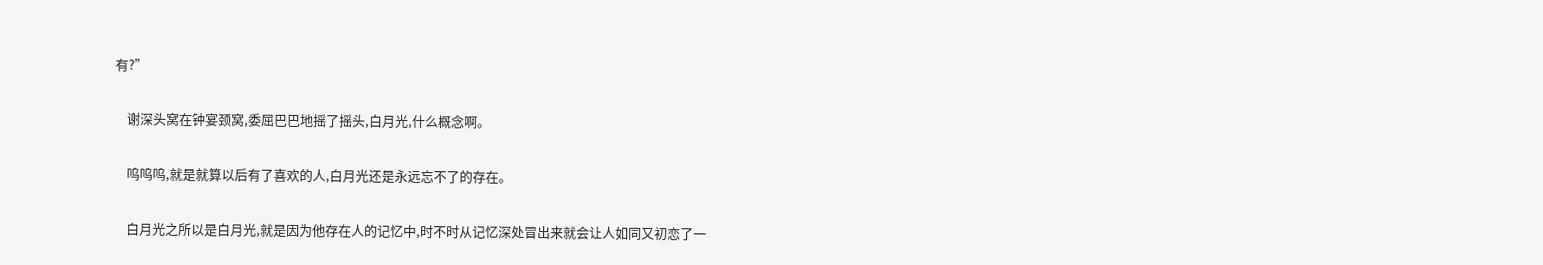有?”

    谢深头窝在钟宴颈窝,委屈巴巴地摇了摇头,白月光,什么概念啊。

    呜呜呜,就是就算以后有了喜欢的人,白月光还是永远忘不了的存在。

    白月光之所以是白月光,就是因为他存在人的记忆中,时不时从记忆深处冒出来就会让人如同又初恋了一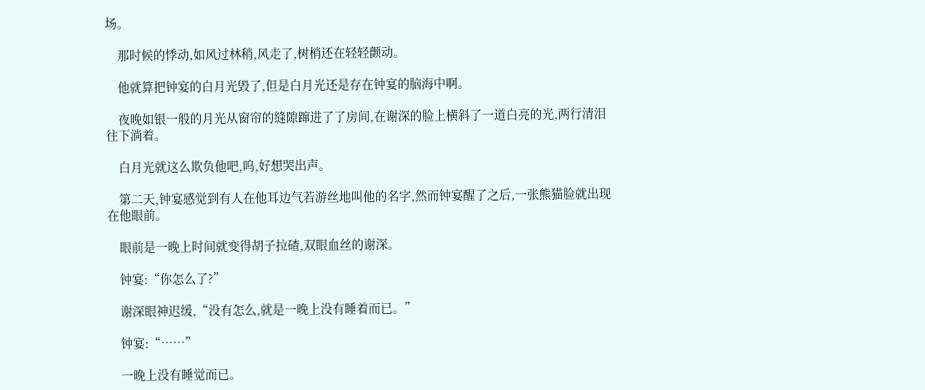场。

    那时候的悸动,如风过林稍,风走了,树梢还在轻轻颤动。

    他就算把钟宴的白月光毁了,但是白月光还是存在钟宴的脑海中啊。

    夜晚如银一般的月光从窗帘的缝隙蹿进了了房间,在谢深的脸上横斜了一道白亮的光,两行清泪往下淌着。

    白月光就这么欺负他吧,呜,好想哭出声。

    第二天,钟宴感觉到有人在他耳边气若游丝地叫他的名字,然而钟宴醒了之后,一张熊猫脸就出现在他眼前。

    眼前是一晚上时间就变得胡子拉碴,双眼血丝的谢深。

    钟宴:“你怎么了?”

    谢深眼神迟缓,“没有怎么,就是一晚上没有睡着而已。”

    钟宴:“……”

    一晚上没有睡觉而已。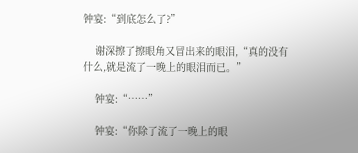钟宴:“到底怎么了?”

    谢深擦了擦眼角又冒出来的眼泪,“真的没有什么,就是流了一晚上的眼泪而已。”

    钟宴:“……”

    钟宴:“你除了流了一晚上的眼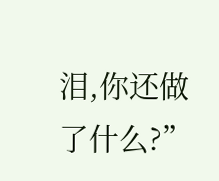泪,你还做了什么?”